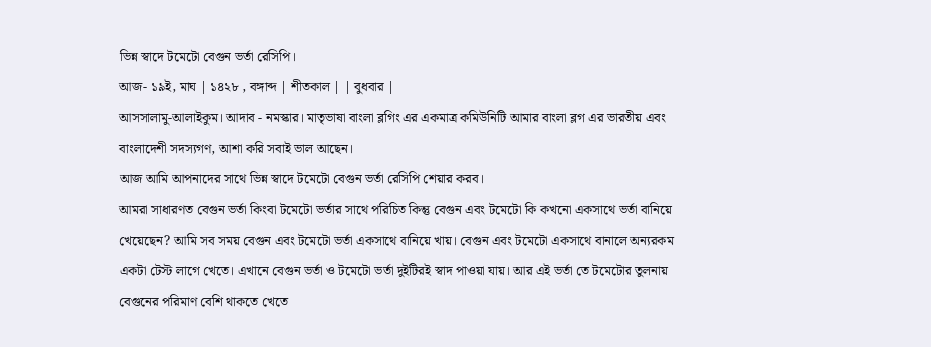ভিন্ন স্বাদে টমেটো বেগুন ভর্তা রেসিপি।
আজ- ১৯ই, মাঘ | ১৪২৮ , বঙ্গাব্দ | শীতকাল | | বুধবার |
আসসালামু-আলাইকুম। আদাব - নমস্কার। মাতৃভাষা বাংলা ব্লগিং এর একমাত্র কমিউনিটি আমার বাংলা ব্লগ এর ভারতীয় এবং বাংলাদেশী সদস্যগণ, আশা করি সবাই ভাল আছেন।
আজ আমি আপনাদের সাথে ভিন্ন স্বাদে টমেটো বেগুন ভর্তা রেসিপি শেয়ার করব।
আমরা সাধারণত বেগুন ভর্তা কিংবা টমেটো ভর্তার সাথে পরিচিত কিন্তু বেগুন এবং টমেটো কি কখনো একসাথে ভর্তা বানিয়ে খেয়েছেন? আমি সব সময় বেগুন এবং টমেটো ভর্তা একসাথে বানিয়ে খায়। বেগুন এবং টমেটো একসাথে বানালে অন্যরকম একটা টেস্ট লাগে খেতে। এখানে বেগুন ভর্তা ও টমেটো ভর্তা দুইটিরই স্বাদ পাওয়া যায়। আর এই ভর্তা তে টমেটোর তুলনায় বেগুনের পরিমাণ বেশি থাকতে খেতে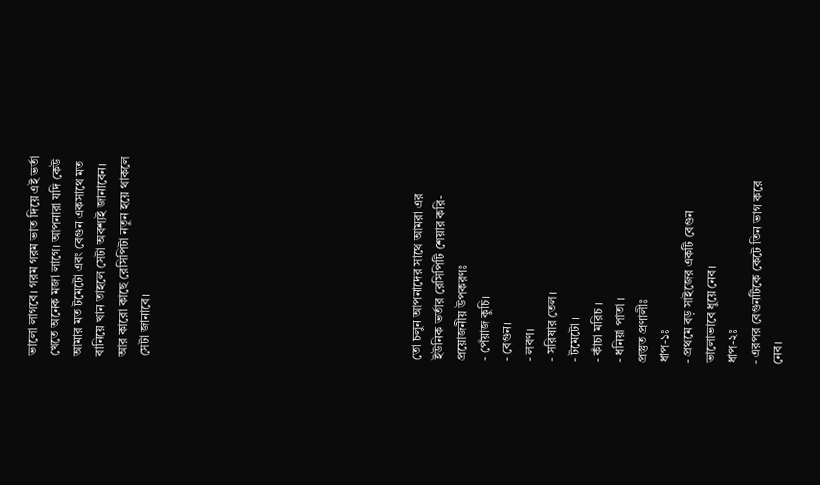ভালো লাগবে। গরম গরম ভাত দিয়ে এই ভর্তা খেতে অনেক মজা লাগে। আপনারা যদি কেউ আমার মত টমেটো এবং বেগুন একসাথে মত বানিয়ে খান তাহলে সেটা অবশ্যই জানাবেন। আর কারো কাছে রেসিপিটা নতুন হয়ে থাকলে সেটা জানাবে।











তো চলুন আপনাদের সাথে আমরা এর ইউনিক ভর্তার রেসিপিটি শেয়ার করি-
প্রয়োজনীয় উপকরণঃ
- পেঁয়াজ কুচি।
- বেগুন।
- লবণ।
- সরিষার তেল।
- টমেটো ।
- কাঁচা মরিচ ।
- ধনিয়া পাতা ।
প্রস্তুত প্রণালীঃ
ধাপ-১ঃ
- প্রথমে বড় সাইজের একটি বেগুন ভালোভাবে ধুয়ে নেব।
ধাপ-২ঃ
- এরপর বেগুনটিকে কেটে তিন ভাগ করে নেব।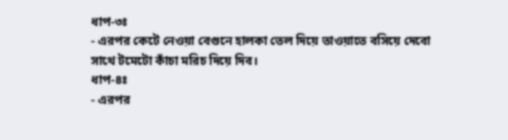ধাপ-৩ঃ
- এরপর কেটে নেওয়া বেগুনে হালকা তেল দিয়ে তাওয়াতে বসিয়ে দেবো সাথে টমেটো কাঁচা মরিচ দিয়ে দিব।
ধাপ-৪ঃ
- এরপর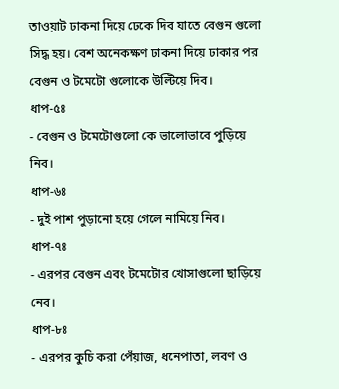তাওয়াট ঢাকনা দিয়ে ঢেকে দিব যাতে বেগুন গুলো সিদ্ধ হয়। বেশ অনেকক্ষণ ঢাকনা দিয়ে ঢাকার পর বেগুন ও টমেটো গুলোকে উল্টিয়ে দিব।
ধাপ-৫ঃ
- বেগুন ও টমেটোগুলো কে ভালোভাবে পুড়িয়ে নিব।
ধাপ-৬ঃ
- দুই পাশ পুড়ানো হয়ে গেলে নামিয়ে নিব।
ধাপ-৭ঃ
- এরপর বেগুন এবং টমেটোর খোসাগুলো ছাড়িয়ে নেব।
ধাপ-৮ঃ
- এরপর কুচি করা পেঁয়াজ, ধনেপাতা, লবণ ও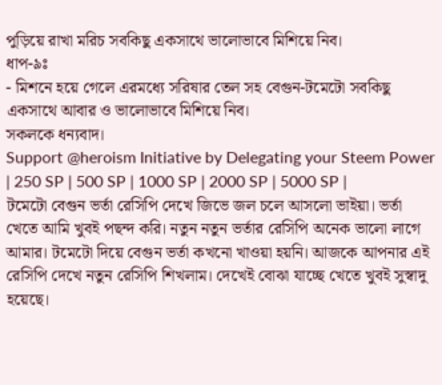পুড়িয়ে রাখা মরিচ সবকিছু একসাথে ভালোভাবে মিশিয়ে নিব।
ধাপ-৯ঃ
- মিশনে হয়ে গেলে এরমধ্যে সরিষার তেল সহ বেগুন-টমেটো সবকিছু একসাথে আবার ও ভালোভাবে মিশিয়ে নিব।
সকলকে ধন্যবাদ।
Support @heroism Initiative by Delegating your Steem Power
| 250 SP | 500 SP | 1000 SP | 2000 SP | 5000 SP |
টমেটো বেগুন ভর্তা রেসিপি দেখে জিভে জল চলে আসলো ভাইয়া। ভর্তা খেতে আমি খুবই পছন্দ করি। নতুন নতুন ভর্তার রেসিপি অনেক ভালো লাগে আমার। টমেটো দিয়ে বেগুন ভর্তা কখনো খাওয়া হয়নি। আজকে আপনার এই রেসিপি দেখে নতুন রেসিপি শিখলাম। দেখেই বোঝা যাচ্ছে খেতে খুবই সুস্বাদু হয়েছে।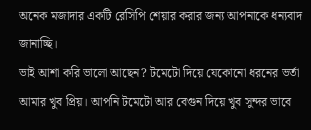অনেক মজাদার একটি রেসিপি শেয়ার করার জন্য আপনাকে ধন্যবাদ জানাচ্ছি।
ভাই আশা করি ভালো আছেন? টমেটো দিয়ে যেকোনো ধরনের ভর্তা আমার খুব প্রিয়। আপনি টমেটো আর বেগুন দিয়ে খুব সুন্দর ভাবে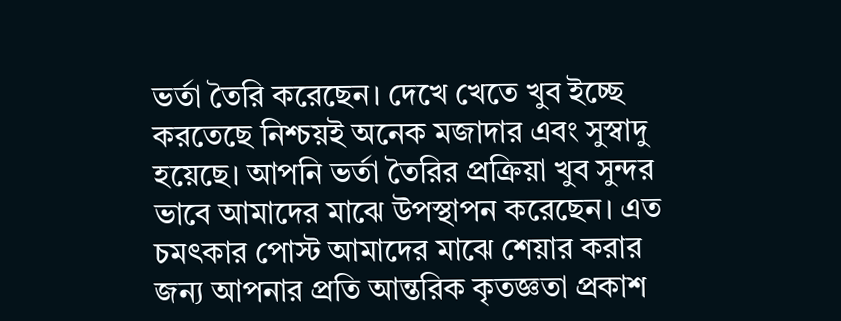ভর্তা তৈরি করেছেন। দেখে খেতে খুব ইচ্ছে করতেছে নিশ্চয়ই অনেক মজাদার এবং সুস্বাদু হয়েছে। আপনি ভর্তা তৈরির প্রক্রিয়া খুব সুন্দর ভাবে আমাদের মাঝে উপস্থাপন করেছেন। এত চমৎকার পোস্ট আমাদের মাঝে শেয়ার করার জন্য আপনার প্রতি আন্তরিক কৃতজ্ঞতা প্রকাশ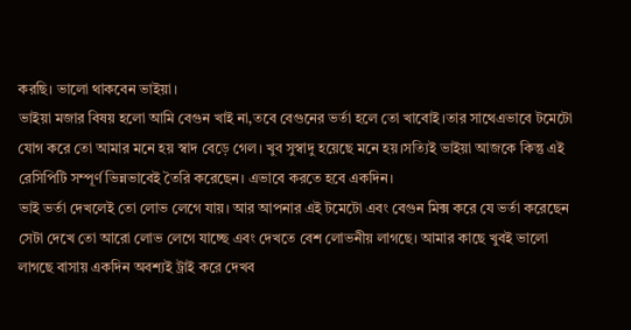করছি। ভালো থাকবেন ভাইয়া।
ভাইয়া মজার বিষয় হলো আমি বেগুন খাই না,তবে বেগুনের ভর্তা হলে তো খাবোই।তার সাথেএভাবে টমেটো যোগ করে তো আমার মনে হয় স্বাদ বেড়ে গেল। খুব সুস্বাদু হয়েছে মনে হয়।সত্যিই ভাইয়া আজকে কিন্তু এই রেসিপিটি সম্পূর্ণ ভিন্নভাবেই তৈরি করেছেন। এভাবে করতে হবে একদিন।
ভাই ভর্তা দেখলেই তো লোভ লেগে যায়। আর আপনার এই টমেটো এবং বেগুন মিক্স করে যে ভর্তা করেছেন সেটা দেখে তো আরো লোভ লেগে যাচ্ছে এবং দেখতে বেশ লোভনীয় লাগছে। আমার কাছে খুবই ভালো লাগছে বাসায় একদিন অবশ্যই ট্রাই করে দেখব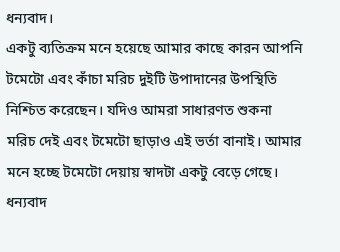ধন্যবাদ।
একটু ব্যতিক্রম মনে হয়েছে আমার কাছে কারন আপনি টমেটো এবং কাঁচা মরিচ দুইটি উপাদানের উপস্থিতি নিশ্চিত করেছেন। যদিও আমরা সাধারণত শুকনা মরিচ দেই এবং টমেটো ছাড়াও এই ভর্তা বানাই। আমার মনে হচ্ছে টমেটো দেয়ায় স্বাদটা একটু বেড়ে গেছে। ধন্যবাদ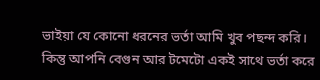ভাইয়া যে কোনো ধরনের ভর্তা আমি খুব পছন্দ করি। কিন্তু আপনি বেগুন আর টমেটো একই সাথে ভর্তা করে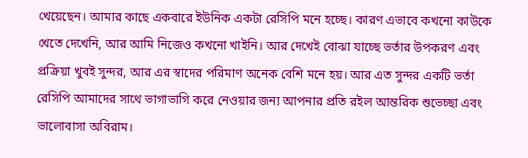খেয়েছেন। আমার কাছে একবারে ইউনিক একটা রেসিপি মনে হচ্ছে। কারণ এভাবে কখনো কাউকে খেতে দেখেনি, আর আমি নিজেও কখনো খাইনি। আর দেখেই বোঝা যাচ্ছে ভর্তার উপকরণ এবং প্রক্রিয়া খুবই সুন্দর, আর এর স্বাদের পরিমাণ অনেক বেশি মনে হয়। আর এত সুন্দর একটি ভর্তা রেসিপি আমাদের সাথে ভাগাভাগি করে নেওয়ার জন্য আপনার প্রতি রইল আন্তরিক শুভেচ্ছা এবং ভালোবাসা অবিরাম।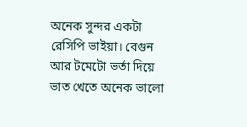অনেক সুন্দর একটা রেসিপি ভাইয়া। বেগুন আর টমেটো ভর্তা দিয়ে ভাত খেতে অনেক ভালো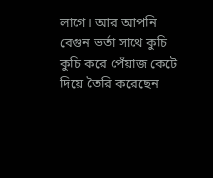লাগে। আর আপনি বেগুন ভর্তা সাথে কুচি কুচি করে পেঁয়াজ কেটে দিয়ে তৈরি করেছেন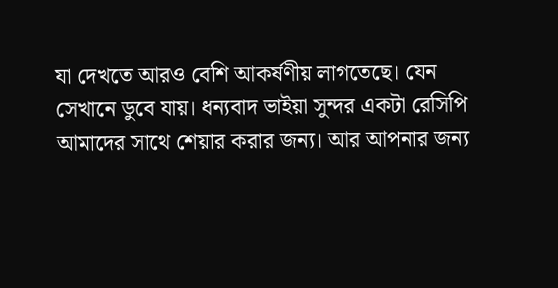যা দেখতে আরও বেশি আকর্ষণীয় লাগতেছে। যেন সেখানে ডুবে যায়। ধন্যবাদ ভাইয়া সুন্দর একটা রেসিপি আমাদের সাথে শেয়ার করার জন্য। আর আপনার জন্য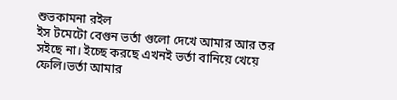শুভকামনা রইল
ইস টমেটো বেগুন ভর্তা গুলো দেখে আমার আর তর সইছে না। ইচ্ছে করছে এখনই ভর্তা বানিয়ে খেয়ে ফেলি।ভর্তা আমার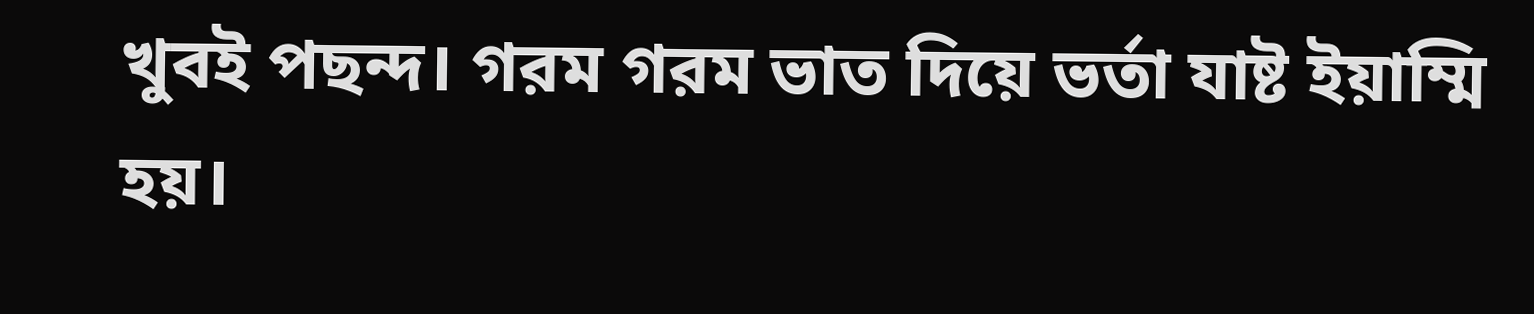খুবই পছন্দ। গরম গরম ভাত দিয়ে ভর্তা যাষ্ট ইয়াম্মি হয়।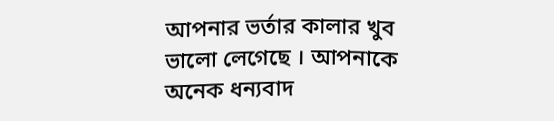আপনার ভর্তার কালার খুব ভালো লেগেছে । আপনাকে অনেক ধন্যবাদ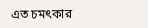এত চমৎকার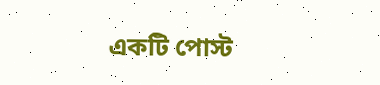একটি পোস্ট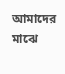আমাদের মাঝে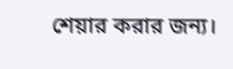শেয়ার করার জন্য।